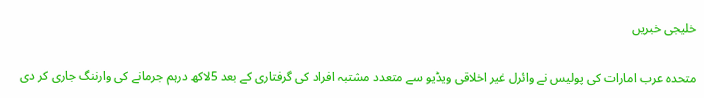خلیجی خبریں

متحدہ عرب امارات کی پولیس نے وائرل غیر اخلاقی ویڈیو سے متعدد مشتبہ افراد کی گرفتاری کے بعد 5لاکھ درہم جرمانے کی وارننگ جاری کر دی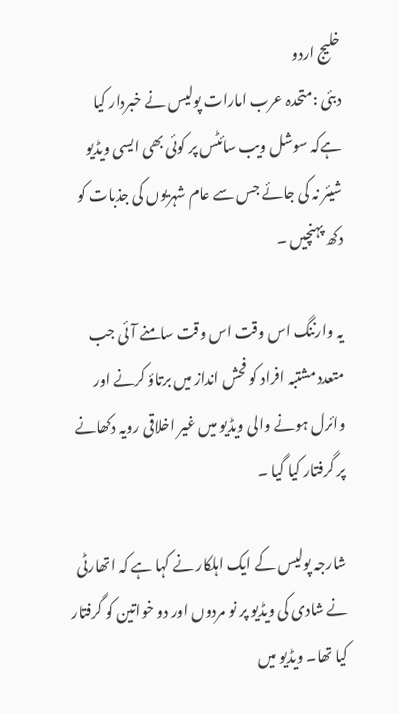خلیج اردو
دبئی :متحدہ عرب امارات پولیس نے خبردار کیا ہےکہ سوشل ویب سائٹس پر کوئی بھی ایسی ویڈیو شیئر نہ کی جائے جس سے عام شہریوں کی جذبات کو دکھ پہنچیں ۔

یہ وارننگ اس وقت اس وقت سامنے آئی جب متعدد مشتبہ افراد کو فحش انداز میں برتاؤ کرنے اور وائرل ہونے والی ویڈیو میں غیر اخلاقی رویہ دکھانے پر گرفتار کیا گیا ۔

شارجہ پولیس کے ایک اہلکار نے کہا ہے کہ اتھارٹی نے شادی کی ویڈیو پر نو مردوں اور دو خواتین کو گرفتار کیا تھا۔ ویڈیو میں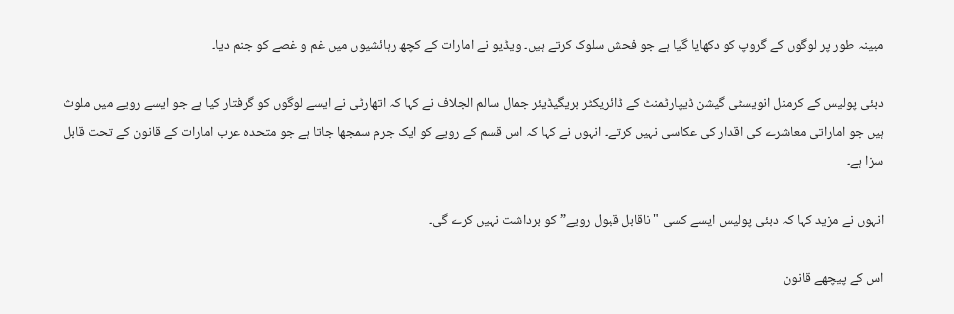مبینہ طور پر لوگوں کے گروپ کو دکھایا گیا ہے جو فحش سلوک کرتے ہیں۔ ویڈیو نے امارات کے کچھ رہائشیوں میں غم و غصے کو جنم دیا۔

دبئی پولیس کے کرمنل انویسٹی گیشن ڈیپارٹمنٹ کے ڈائریکٹر بریگیڈیئر جمال سالم الجلاف نے کہا کہ اتھارٹی نے ایسے لوگوں کو گرفتار کیا ہے جو ایسے رویے میں ملوث ہیں جو اماراتی معاشرے کی اقدار کی عکاسی نہیں کرتے۔ انہوں نے کہا کہ اس قسم کے رویے کو ایک جرم سمجھا جاتا ہے جو متحدہ عرب امارات کے قانون کے تحت قابل سزا ہے۔

انہوں نے مزید کہا کہ دبئی پولیس ایسے کسی "ناقابل قبول رویے” کو برداشت نہیں کرے گی۔

اس کے پیچھے قانون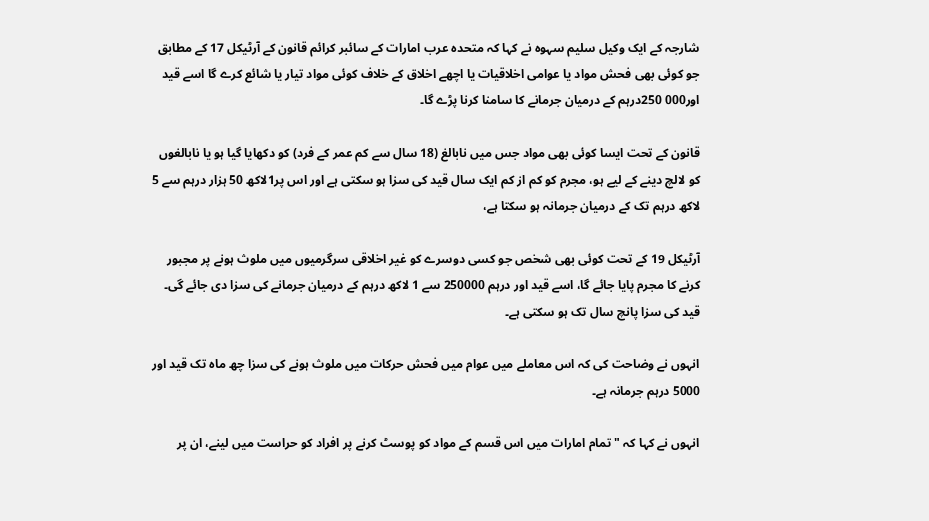شارجہ کے ایک وکیل سلیم سہوہ نے کہا کہ متحدہ عرب امارات کے سائبر کرائم قانون کے آرٹیکل 17 کے مطابق جو کوئی بھی فحش مواد یا عوامی اخلاقیات یا اچھے اخلاق کے خلاف کوئی مواد تیار یا شائع کرے گا اسے قید اور000 250درہم کے درمیان جرمانے کا سامنا کرنا پڑے گا۔

قانون کے تحت ایسا کوئی بھی مواد جس میں نابالغ (18 سال سے کم عمر کے فرد) کو دکھایا گیا ہو یا نابالغوں کو لالچ دینے کے لیے ہو، مجرم کو کم از کم ایک سال قید کی سزا ہو سکتی ہے اور اس پر1لاکھ 50 ہزار درہم سے 5 لاکھ درہم تک کے درمیان جرمانہ ہو سکتا ہے،

آرٹیکل 19 کے تحت کوئی بھی شخص جو کسی دوسرے کو غیر اخلاقی سرگرمیوں میں ملوث ہونے پر مجبور کرنے کا مجرم پایا جائے گا، اسے قید اور درہم 250000 سے 1 لاکھ درہم کے درمیان جرمانے کی سزا دی جائے گی۔ قید کی سزا پانچ سال تک ہو سکتی ہے۔

انہوں نے وضاحت کی کہ اس معاملے میں عوام میں فحش حرکات میں ملوث ہونے کی سزا چھ ماہ تک قید اور 5000 درہم جرمانہ ہے۔

انہوں نے کہا کہ "تمام امارات میں اس قسم کے مواد کو پوسٹ کرنے پر افراد کو حراست میں لینے، ان پر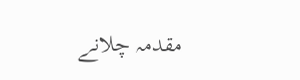مقدمہ چلانے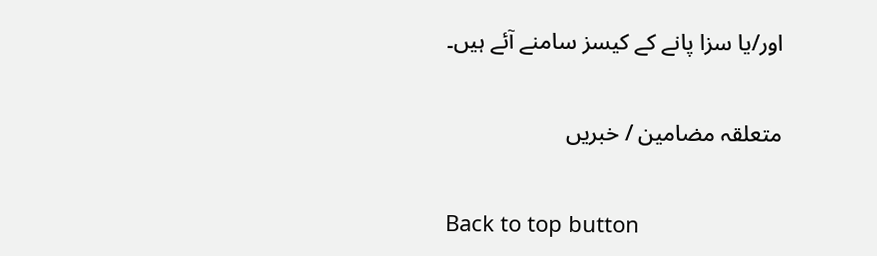اور/یا سزا پانے کے کیسز سامنے آئے ہیں۔

متعلقہ مضامین / خبریں

Back to top button